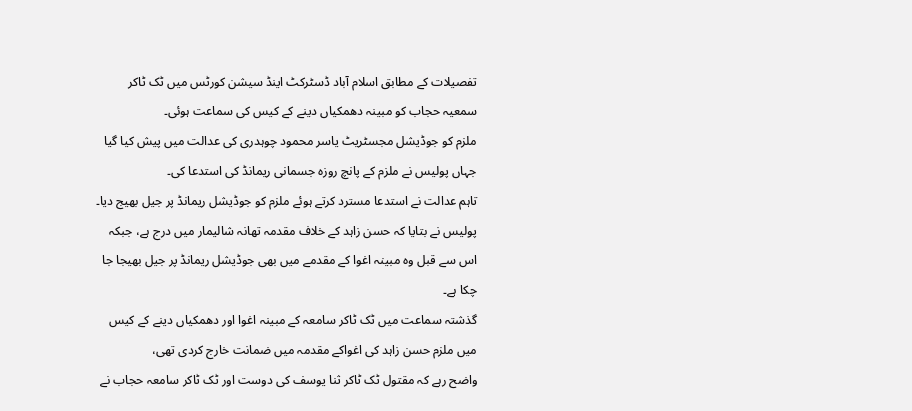تفصیلات کے مطابق اسلام آباد ڈسٹرکٹ اینڈ سیشن کورٹس میں ٹک ٹاکر سمعیہ حجاب کو مبینہ دھمکیاں دینے کے کیس کی سماعت ہوئی۔
ملزم کو جوڈیشل مجسٹریٹ یاسر محمود چوہدری کی عدالت میں پیش کیا گیا جہاں پولیس نے ملزم کے پانچ روزہ جسمانی ریمانڈ کی استدعا کی۔
تاہم عدالت نے استدعا مسترد کرتے ہوئے ملزم کو جوڈیشل ریمانڈ پر جیل بھیج دیا۔
پولیس نے بتایا کہ حسن زاہد کے خلاف مقدمہ تھانہ شالیمار میں درج ہے، جبکہ اس سے قبل وہ مبینہ اغوا کے مقدمے میں بھی جوڈیشل ریمانڈ پر جیل بھیجا جا چکا ہے۔
گذشتہ سماعت میں ٹک ٹاکر سامعہ کے مبینہ اغوا اور دھمکیاں دینے کے کیس میں ملزم حسن زاہد کی اغواکے مقدمہ میں ضمانت خارج کردی تھی،
واضح رہے کہ مقتول ٹک ٹاکر ثنا یوسف کی دوست اور ٹک ٹاکر سامعہ حجاب نے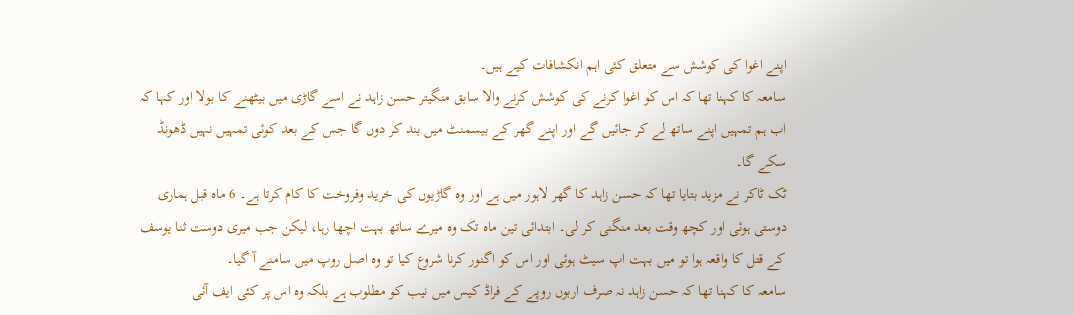اپنے اغوا کی کوشش سے متعلق کئی اہم انکشافات کیے ہیں۔
سامعہ کا کہنا تھا کہ اس کو اغوا کرنے کی کوشش کرنے والا سابق منگیتر حسن زاہد نے اسے گاڑی میں بیٹھنے کا بولا اور کہا کہ اب ہم تمہیں اپنے ساتھ لے کر جائیں گے اور اپنے گھر کے بیسمنٹ میں بند کر دوں گا جس کے بعد کوئی تمہیں نہیں ڈھونڈ سکے گا۔
ٹک ٹاکر نے مزید بتایا تھا کہ حسن زاہد کا گھر لاہور میں ہے اور وہ گاڑیوں کی خرید وفروخت کا کام کرتا ہے۔ 6 ماہ قبل ہماری دوستی ہوئی اور کچھ وقت بعد منگنی کر لی۔ ابتدائی تین ماہ تک وہ میرے ساتھ بہت اچھا رہا، لیکن جب میری دوست ثنا یوسف کے قتل کا واقعہ ہوا تو میں بہت اپ سیٹ ہوئی اور اس کو اگنور کرنا شروع کیا تو وہ اصل روپ میں سامنے آ گیا۔
سامعہ کا کہنا تھا کہ حسن زاہد نہ صرف اربوں روپے کے فراڈ کیس میں نیب کو مطلوب ہے بلکہ وہ اس پر کئی ایف آئی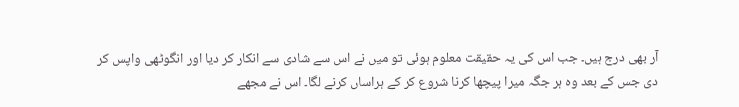آر بھی درج ہیں۔ جب اس کی یہ حقیقت معلوم ہوئی تو میں نے اس سے شادی سے انکار کر دیا اور انگوٹھی واپس کر دی جس کے بعد وہ ہر جگہ میرا پیچھا کرنا شروع کر کے ہراساں کرنے لگا۔ اس نے مجھے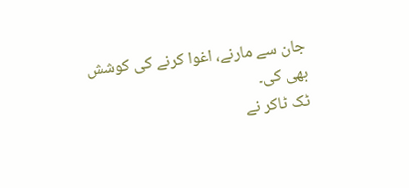جان سے مارنے، اغوا کرنے کی کوشش بھی کی۔
ٹک ٹاکر نے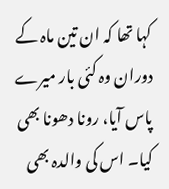کہا تھا کہ ان تین ماہ کے دوران وہ کئی بار میرے پاس آیا، رونا دھونا بھی کیا۔ اس کی والدہ بھی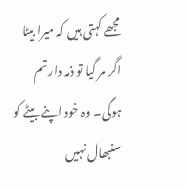مجھے کہتی ہیں کہ میرا بیٹا اگر مر گیا تو ذمہ دار تم ہوگی۔ وہ خود اپنے بیٹے کو سنبھال نہیں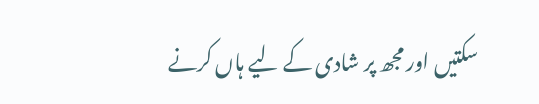سکتیں اور مجھ پر شادی کے لیے ہاں کرنے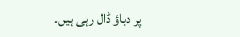پر دباؤ ڈال رہی ہیں۔